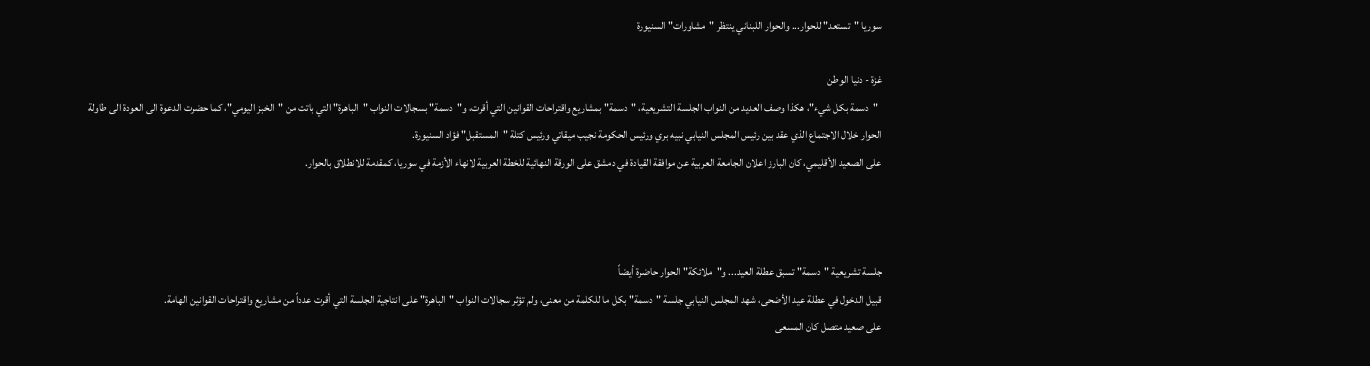سوريا "تستعد" للحوار... والحوار اللبناني ينتظر "مشاورات" السنيورة

غزة - دنيا الوطن
  "دسمة بكل شيء"، هكذا وصف العديد من النواب الجلسة التشريعية، "دسمة" بمشاريع واقتراحات القوانين التي أقرت، و"دسمة" بسجالات النواب "الباهرة" التي باتت من "الخبز اليومي"، كما حضرت الدعوة الى العودة الى طاولة الحوار خلال الاجتماع الذي عقد بين رئيس المجلس النيابي نبيه بري ورئيس الحكومة نجيب ميقاتي ورئيس كتلة "المستقبل" فؤاد السنيورة.
على الصعيد الأقليمي، كان البارز اعلان الجامعة العربية عن موافقة القيادة في دمشق على الورقة النهائية للخطة العربية لانهاء الأزمة في سوريا، كمقدمة للانطلاق بالحوار.



جلسة تشريعية "دسمة" تسبق عطلة العيد... و"ملائكة" الحوار حاضرة أيضاً
قبيل الدخول في عطلة عيد الأضحى، شهد المجلس النيابي جلسة "دسمة" بكل ما للكلمة من معنى، ولم تؤثر سجالات النواب "الباهرة" على انتاجية الجلسة التي أقرت عدداً من مشاريع واقتراحات القوانين الهامة.
على صعيد متصل كان المسعى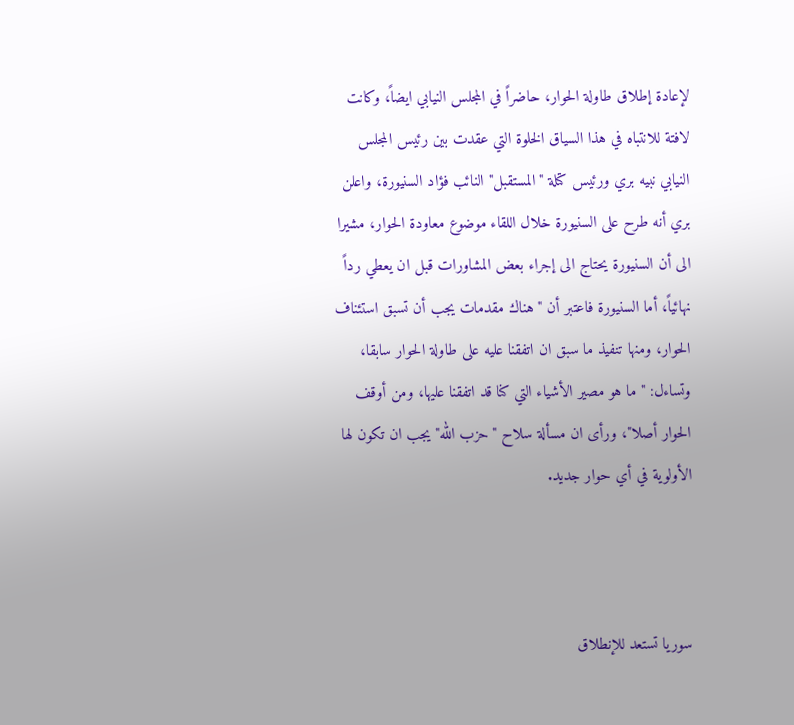لإعادة إطلاق طاولة الحوار، حاضراً في المجلس النيابي ايضاً، وكانت لافتة للانتباه في هذا السياق الخلوة التي عقدت بين رئيس المجلس النيابي نبيه بري ورئيس كتلة "المستقبل" النائب فؤاد السنيورة، واعلن بري أنه طرح على السنيورة خلال اللقاء موضوع معاودة الحوار، مشيرا الى أن السنيورة يحتاج الى إجراء بعض المشاورات قبل ان يعطي رداً نهائياً، أما السنيورة فاعتبر أن "هناك مقدمات يجب أن تسبق استئناف الحوار، ومنها تنفيذ ما سبق ان اتفقنا عليه على طاولة الحوار سابقا، وتساءل: "ما هو مصير الأشياء التي كنا قد اتفقنا عليها، ومن أوقف الحوار أصلا"، ورأى ان مسألة سلاح "حزب الله" يجب ان تكون لها الأولوية في أي حوار جديد.



سوريا تستعد للإنطلاق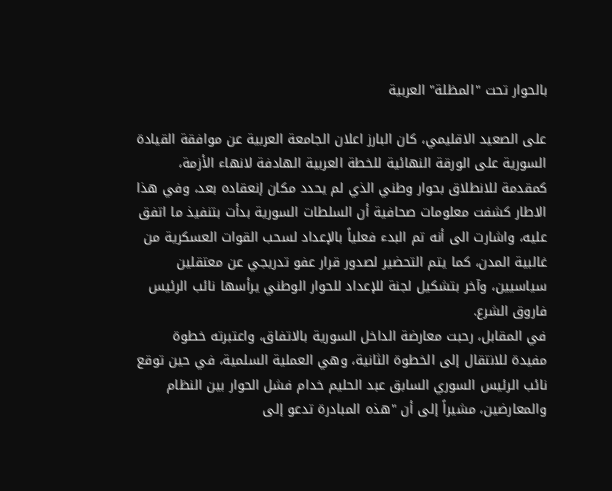بالحوار تحت "المظلة" العربية

على الصعيد الاقليمي، كان البارز اعلان الجامعة العربية عن موافقة القيادة السورية على الورقة النهائية للخطة العربية الهادفة لانهاء الأزمة، كمقدمة للانطلاق بحوار وطني الذي لم يحدد مكان إنعقاده بعد، وفي هذا الاطار كشفت معلومات صحافية أن السلطات السورية بدأت بتنفيذ ما اتفق عليه، واشارت الى أنه تم البدء فعلياً بالإعداد لسحب القوات العسكرية من غالبية المدن، كما يتم التحضير لصدور قرار عفو تدريجي عن معتقلين سياسيين، وآخر بتشكيل لجنة للإعداد للحوار الوطني يرأسها نائب الرئيس فاروق الشرع.
في المقابل، رحبت معارضة الداخل السورية بالاتفاق، واعتبرته خطوة مفيدة للانتقال إلى الخطوة الثانية، وهي العملية السلمية، في حين توقع نائب الرئيس السوري السابق عبد الحليم خدام فشل الحوار بين النظام والمعارضين، مشيراً إلى أن "هذه المبادرة تدعو إلى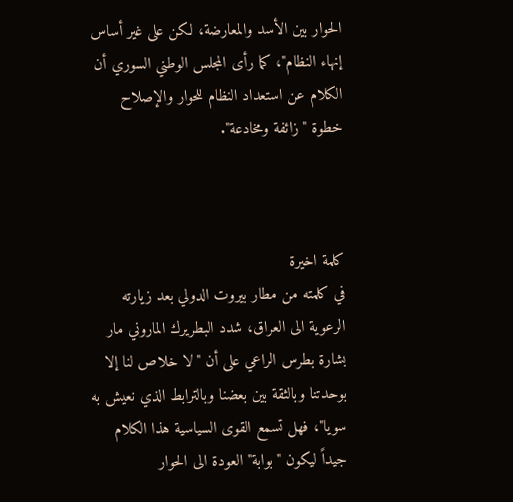الحوار بين الأسد والمعارضة، لكن على غير أساس إنهاء النظام"، كما رأى المجلس الوطني السوري أن الكلام عن استعداد النظام للحوار والإصلاح خطوة "زائفة ومخادعة".



كلمة اخيرة
في كلمته من مطار بيروت الدولي بعد زيارته الرعوية الى العراق، شدد البطريرك الماروني مار بشارة بطرس الراعي على أن "لا خلاص لنا إلا بوحدتنا وبالثقة بين بعضنا وبالترابط الذي نعيش به سويا"، فهل تسمع القوى السياسية هذا الكلام جيداً ليكون "بوابة" العودة الى الحوار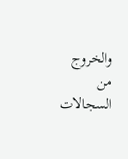والخروج من السجالات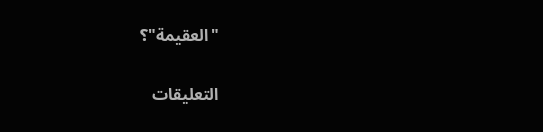"العقيمة"؟

التعليقات